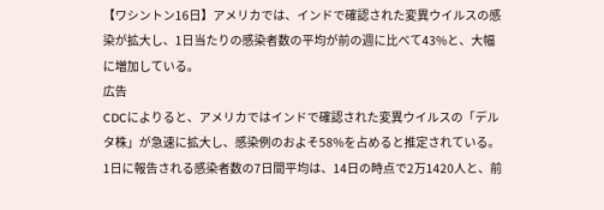【ワシントン16日】アメリカでは、インドで確認された変異ウイルスの感染が拡大し、1日当たりの感染者数の平均が前の週に比べて43%と、大幅に増加している。
広告
CDCによりると、アメリカではインドで確認された変異ウイルスの「デルタ株」が急速に拡大し、感染例のおよそ58%を占めると推定されている。1日に報告される感染者数の7日間平均は、14日の時点で2万1420人と、前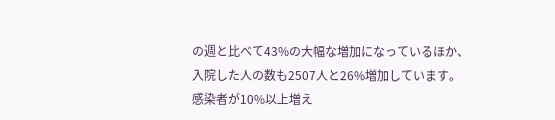の週と比べて43%の大幅な増加になっているほか、入院した人の数も2507人と26%増加しています。
感染者が10%以上増え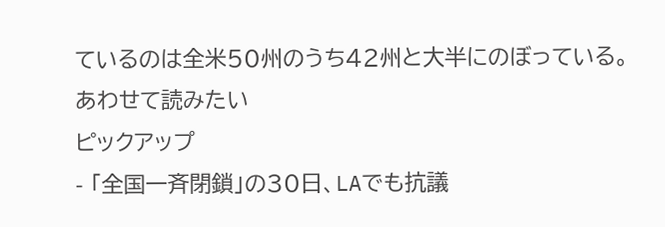ているのは全米50州のうち42州と大半にのぼっている。
あわせて読みたい
ピックアップ
- 「全国一斉閉鎖」の30日、LAでも抗議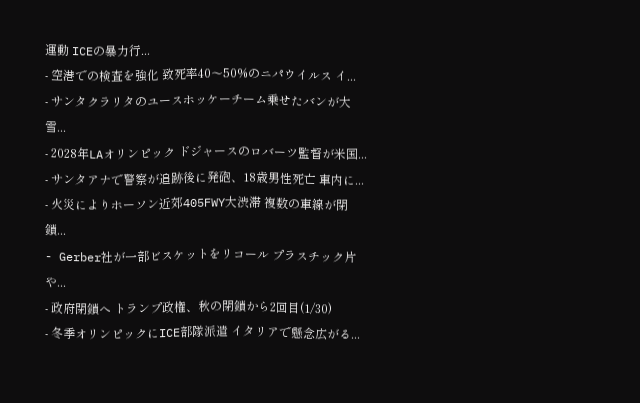運動 ICEの暴力行...
- 空港での検査を強化 致死率40〜50%のニパウイルス イ...
- サンタクラリタのユースホッケーチーム乗せたバンが大雪...
- 2028年LAオリンピック ドジャースのロバーツ監督が米国...
- サンタアナで警察が追跡後に発砲、18歳男性死亡 車内に...
- 火災によりホーソン近郊405FWY大渋滞 複数の車線が閉鎖...
- Gerber社が一部ビスケットをリコール プラスチック片や...
- 政府閉鎖へ トランプ政権、秋の閉鎖から2回目(1/30)
- 冬季オリンピックにICE部隊派遣 イタリアで懸念広がる...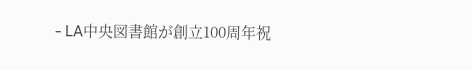- LA中央図書館が創立100周年祝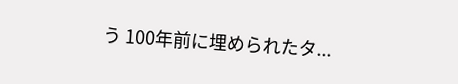う 100年前に埋められたタ...